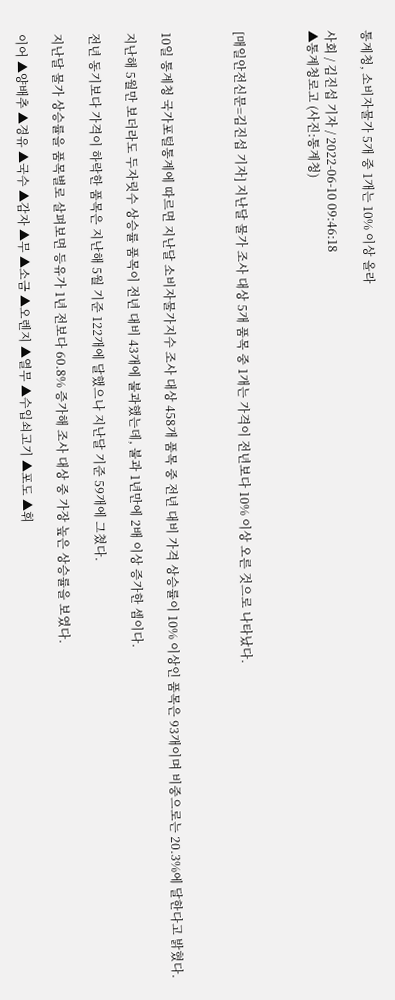통계청, 소비자물가 5개 중 1개는 10% 이상 올라

사회 / 김진섭 기자 / 2022-06-10 09:46:18
▲통계청로고 (사진:통계청)



[매일안전신문=김진섭 기자] 지난달 물가 조사 대상 5개 품목 중 1개는 가격이 전년보다 10% 이상 오른 것으로 나타났다.



10일 통계청 국가포털통계에 따르면 지난달 소비자물가지수 조사 대상 458개 품목 중 전년 대비 가격 상승률이 10% 이상인 품목은 93개이며 비중으로는 20.3%에 달한다고 밝혔다.

지난해 5월만 보더라도 두자릿수 상승률 품목이 전년 대비 43개에 불과했는데, 불과 1년만에 2배 이상 증가한 셈이다.

전년 동기보다 가격이 하락한 품목은 지난해 5월 기준 122개에 달했으나 지난달 기준 59개에 그쳤다.

지난달 물가 상승률을 품목별로 살펴보면 등유가 1년 전보다 60.8% 증가해 조사 대상 중 가장 높은 상승률을 보였다.

이어 ▲양배추 ▲경유 ▲국수 ▲감자 ▲무 ▲소금 ▲오렌지 ▲열무 ▲수입쇠고기 ▲포도 ▲휘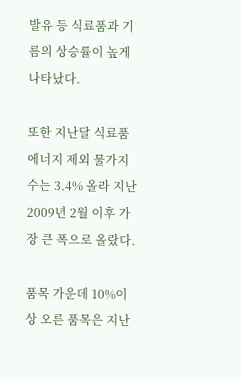발유 등 식료품과 기름의 상승률이 높게 나타났다.

또한 지난달 식료품 에너지 제외 물가지수는 3.4% 올라 지난 2009년 2월 이후 가장 큰 폭으로 올랐다.

품목 가운데 10%이상 오른 품목은 지난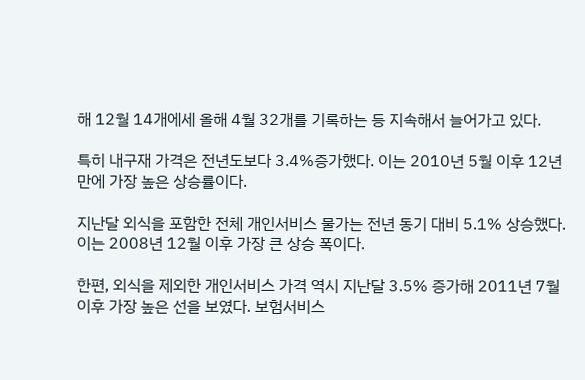해 12월 14개에세 올해 4월 32개를 기록하는 등 지속해서 늘어가고 있다.

특히 내구재 가격은 전년도보다 3.4%증가했다. 이는 2010년 5월 이후 12년만에 가장 높은 상승률이다.

지난달 외식을 포함한 전체 개인서비스 물가는 전년 동기 대비 5.1% 상승했다. 이는 2008년 12월 이후 가장 큰 상승 폭이다.

한편, 외식을 제외한 개인서비스 가격 역시 지난달 3.5% 증가해 2011년 7월 이후 가장 높은 선을 보였다. 보험서비스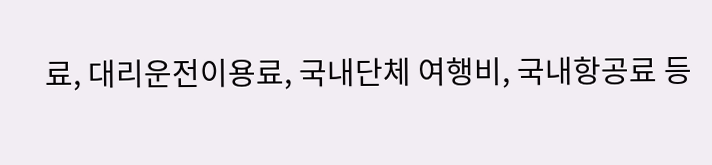료, 대리운전이용료, 국내단체 여행비, 국내항공료 등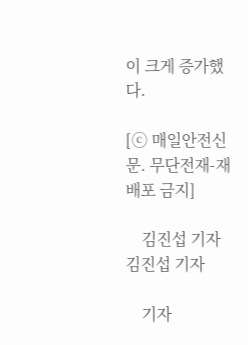이 크게 증가했다.

[ⓒ 매일안전신문. 무단전재-재배포 금지]

    김진섭 기자 김진섭 기자

    기자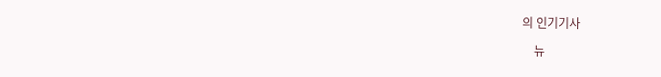의 인기기사

    뉴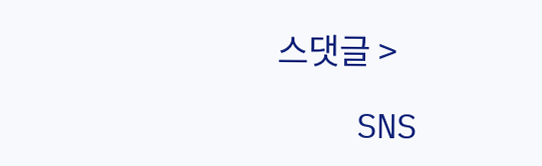스댓글 >

    SNS